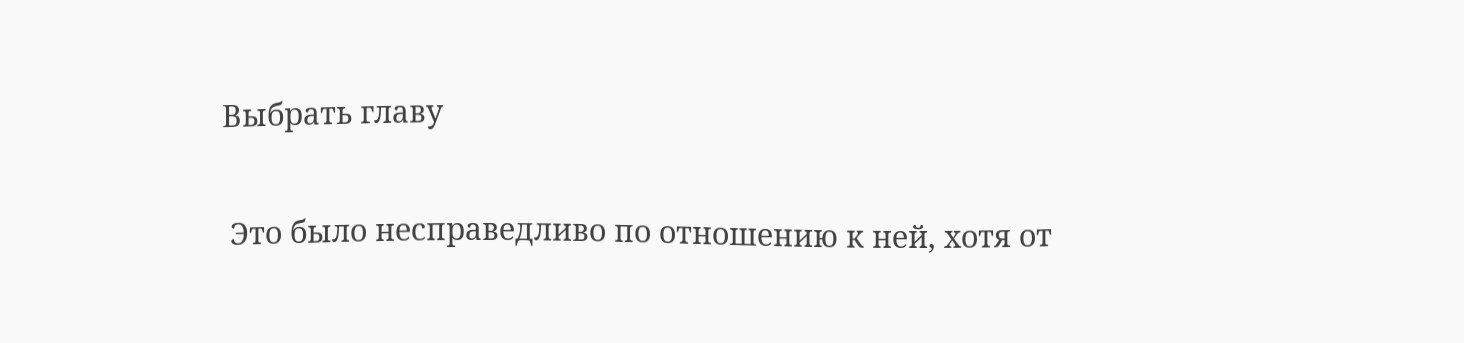Выбрать главу

 Это было несправедливо по отношению к ней, хотя от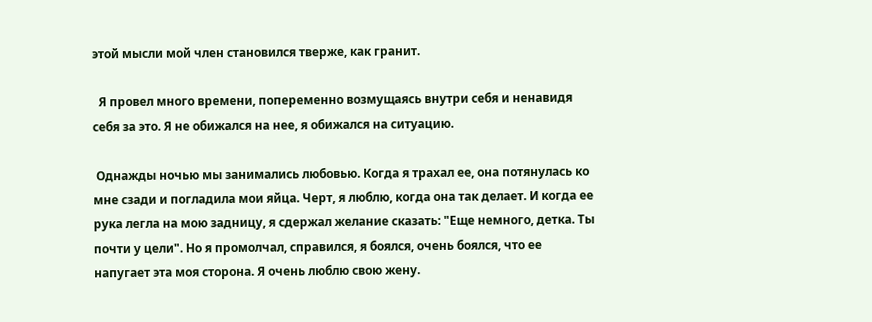этой мысли мой член становился тверже, как гранит.

  Я провел много времени, попеременно возмущаясь внутри себя и ненавидя себя за это. Я не обижался на нее, я обижался на ситуацию.

 Однажды ночью мы занимались любовью. Когда я трахал ее, она потянулась ко мне сзади и погладила мои яйца. Черт, я люблю, когда она так делает. И когда ее рука легла на мою задницу, я сдержал желание сказать: "Еще немного, детка. Ты почти у цели". Но я промолчал, справился, я боялся, очень боялся, что ее напугает эта моя сторона. Я очень люблю свою жену.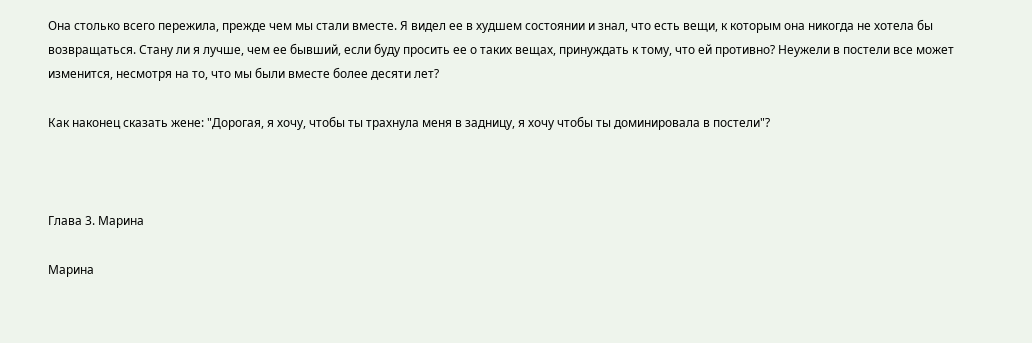Она столько всего пережила, прежде чем мы стали вместе. Я видел ее в худшем состоянии и знал, что есть вещи, к которым она никогда не хотела бы возвращаться. Стану ли я лучше, чем ее бывший, если буду просить ее о таких вещах, принуждать к тому, что ей противно? Неужели в постели все может изменится, несмотря на то, что мы были вместе более десяти лет?

Как наконец сказать жене: "Дорогая, я хочу, чтобы ты трахнула меня в задницу, я хочу чтобы ты доминировала в постели"?



Глава 3. Марина

Марина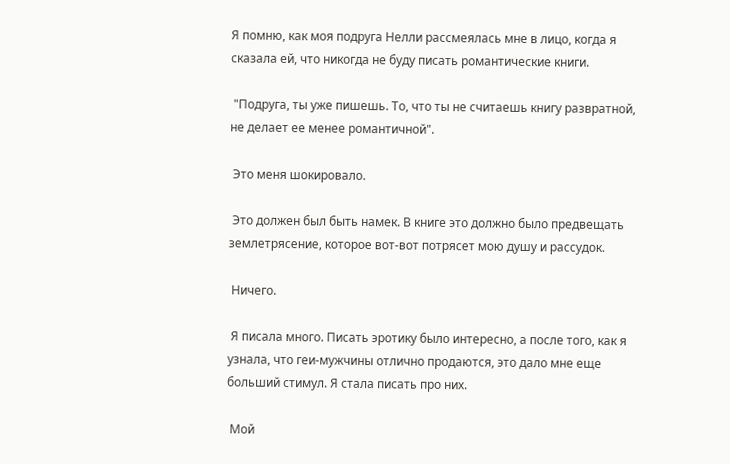Я помню, как моя подруга Нелли рассмеялась мне в лицо, когда я сказала ей, что никогда не буду писать романтические книги.

 "Подруга, ты уже пишешь. То, что ты не считаешь книгу развратной, не делает ее менее романтичной".

 Это меня шокировало.

 Это должен был быть намек. В книге это должно было предвещать землетрясение, которое вот-вот потрясет мою душу и рассудок.

 Ничего.

 Я писала много. Писать эротику было интересно, а после того, как я узнала, что геи-мужчины отлично продаются, это дало мне еще больший стимул. Я стала писать про них.

 Мой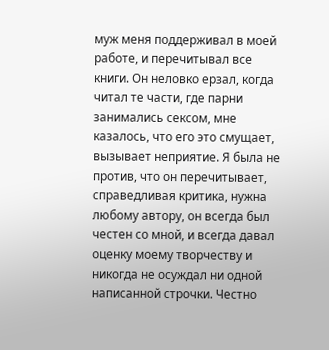муж меня поддерживал в моей работе, и перечитывал все книги. Он неловко ерзал, когда читал те части, где парни занимались сексом, мне казалось, что его это смущает, вызывает неприятие. Я была не против, что он перечитывает, справедливая критика, нужна любому автору, он всегда был честен со мной, и всегда давал оценку моему творчеству и никогда не осуждал ни одной написанной строчки. Честно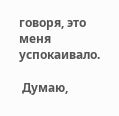говоря, это меня успокаивало.

 Думаю,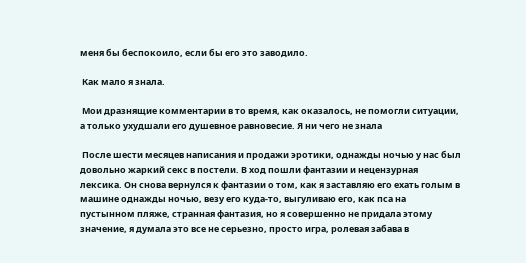меня бы беспокоило, если бы его это заводило.

 Как мало я знала.

 Мои дразнящие комментарии в то время, как оказалось, не помогли ситуации, а только ухудшали его душевное равновесие. Я ни чего не знала

 После шести месяцев написания и продажи эротики, однажды ночью у нас был довольно жаркий секс в постели. В ход пошли фантазии и нецензурная лексика. Он снова вернулся к фантазии о том, как я заставляю его ехать голым в машине однажды ночью, везу его куда-то, выгуливаю его, как пса на пустынном пляже, странная фантазия, но я совершенно не придала этому значение, я думала это все не серьезно, просто игра, ролевая забава в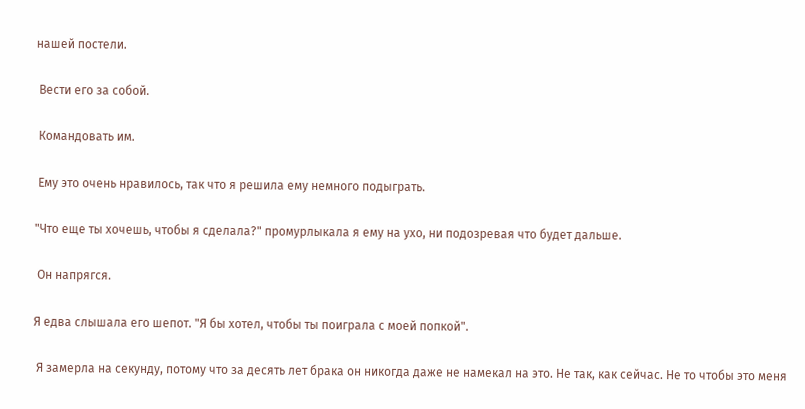нашей постели.

 Вести его за собой.

 Командовать им.

 Ему это очень нравилось, так что я решила ему немного подыграть.

"Что еще ты хочешь, чтобы я сделала?" промурлыкала я ему на ухо, ни подозревая что будет дальше.

 Он напрягся.

Я едва слышала его шепот. "Я бы хотел, чтобы ты поиграла с моей попкой".

 Я замерла на секунду, потому что за десять лет брака он никогда даже не намекал на это. Не так, как сейчас. Не то чтобы это меня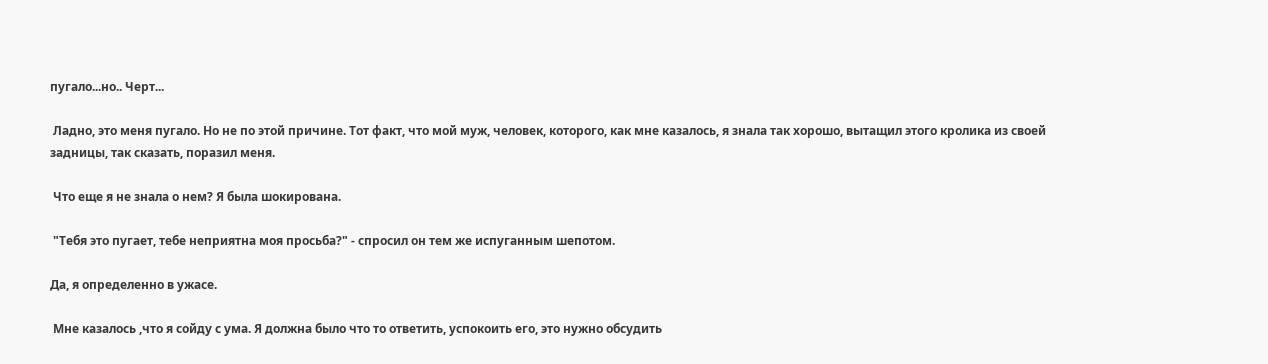пугало...но.. Черт...

 Ладно, это меня пугало. Но не по этой причине. Тот факт, что мой муж, человек, которого, как мне казалось, я знала так хорошо, вытащил этого кролика из своей задницы, так сказать, поразил меня.

 Что еще я не знала о нем? Я была шокирована.

 "Тебя это пугает, тебе неприятна моя просьба?" - спросил он тем же испуганным шепотом.

Да, я определенно в ужасе.

 Мне казалось ,что я сойду с ума. Я должна было что то ответить, успокоить его, это нужно обсудить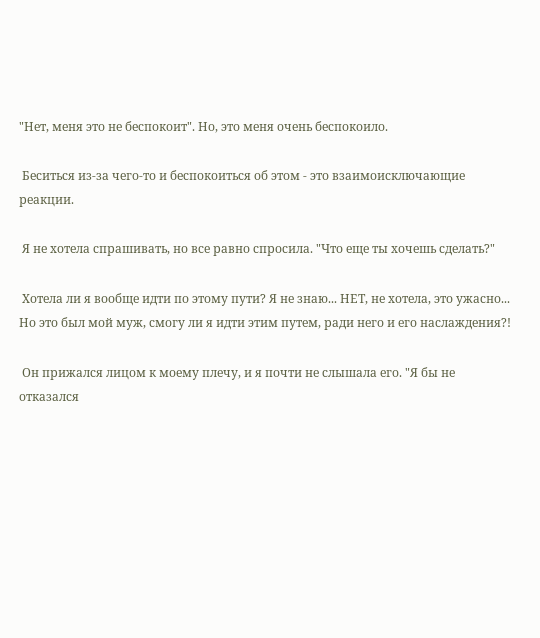"Нет, меня это не беспокоит". Но, это меня очень беспокоило.

 Беситься из-за чего-то и беспокоиться об этом - это взаимоисключающие реакции.

 Я не хотела спрашивать, но все равно спросила. "Что еще ты хочешь сделать?"

 Хотела ли я вообще идти по этому пути? Я не знаю... НЕТ, не хотела, это ужасно... Но это был мой муж, смогу ли я идти этим путем, ради него и его наслаждения?!

 Он прижался лицом к моему плечу, и я почти не слышала его. "Я бы не отказался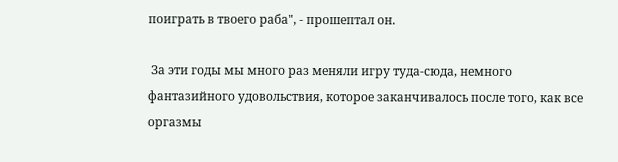поиграть в твоего раба", - прошептал он.

 За эти годы мы много раз меняли игру туда-сюда, немного фантазийного удовольствия, которое заканчивалось после того, как все оргазмы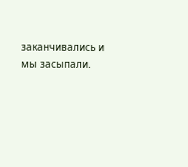заканчивались и мы засыпали.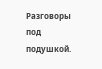Разговоры под подушкой.